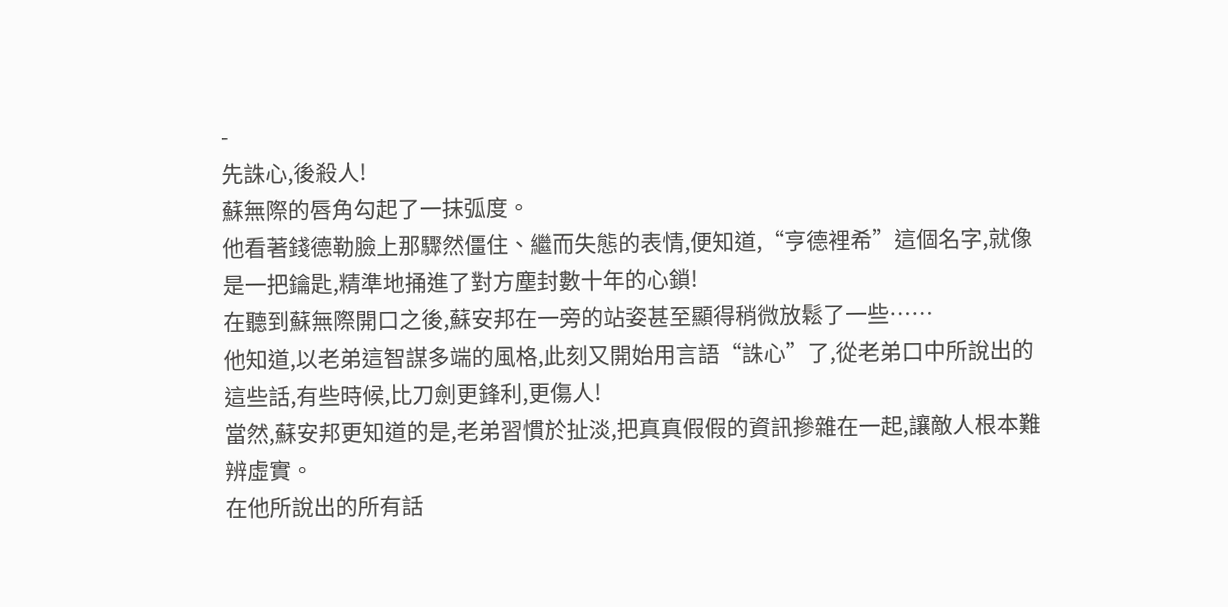-
先誅心,後殺人!
蘇無際的唇角勾起了一抹弧度。
他看著錢德勒臉上那驟然僵住、繼而失態的表情,便知道,“亨德裡希”這個名字,就像是一把鑰匙,精準地捅進了對方塵封數十年的心鎖!
在聽到蘇無際開口之後,蘇安邦在一旁的站姿甚至顯得稍微放鬆了一些……
他知道,以老弟這智謀多端的風格,此刻又開始用言語“誅心”了,從老弟口中所說出的這些話,有些時候,比刀劍更鋒利,更傷人!
當然,蘇安邦更知道的是,老弟習慣於扯淡,把真真假假的資訊摻雜在一起,讓敵人根本難辨虛實。
在他所說出的所有話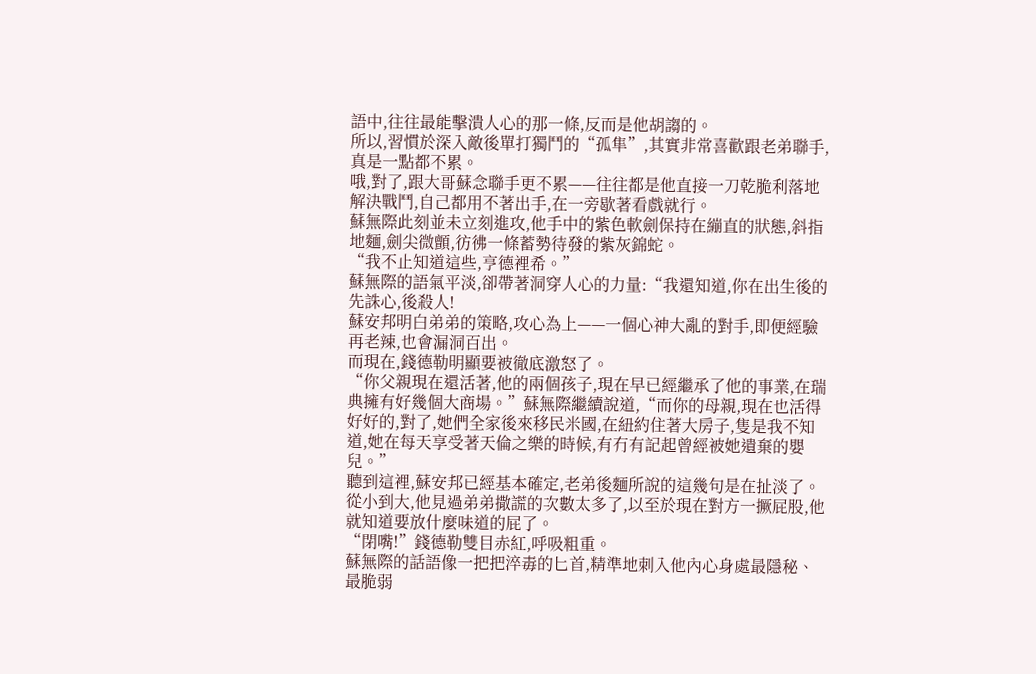語中,往往最能擊潰人心的那一條,反而是他胡謅的。
所以,習慣於深入敵後單打獨鬥的“孤隼”,其實非常喜歡跟老弟聯手,真是一點都不累。
哦,對了,跟大哥蘇念聯手更不累——往往都是他直接一刀乾脆利落地解決戰鬥,自己都用不著出手,在一旁歇著看戲就行。
蘇無際此刻並未立刻進攻,他手中的紫色軟劍保持在繃直的狀態,斜指地麵,劍尖微顫,彷彿一條蓄勢待發的紫灰錦蛇。
“我不止知道這些,亨德裡希。”
蘇無際的語氣平淡,卻帶著洞穿人心的力量:“我還知道,你在出生後的
先誅心,後殺人!
蘇安邦明白弟弟的策略,攻心為上——一個心神大亂的對手,即便經驗再老辣,也會漏洞百出。
而現在,錢德勒明顯要被徹底激怒了。
“你父親現在還活著,他的兩個孩子,現在早已經繼承了他的事業,在瑞典擁有好幾個大商場。”蘇無際繼續說道,“而你的母親,現在也活得好好的,對了,她們全家後來移民米國,在紐約住著大房子,隻是我不知道,她在每天享受著天倫之樂的時候,有冇有記起曾經被她遺棄的嬰兒。”
聽到這裡,蘇安邦已經基本確定,老弟後麵所說的這幾句是在扯淡了。
從小到大,他見過弟弟撒謊的次數太多了,以至於現在對方一撅屁股,他就知道要放什麼味道的屁了。
“閉嘴!”錢德勒雙目赤紅,呼吸粗重。
蘇無際的話語像一把把淬毒的匕首,精準地刺入他內心身處最隱秘、最脆弱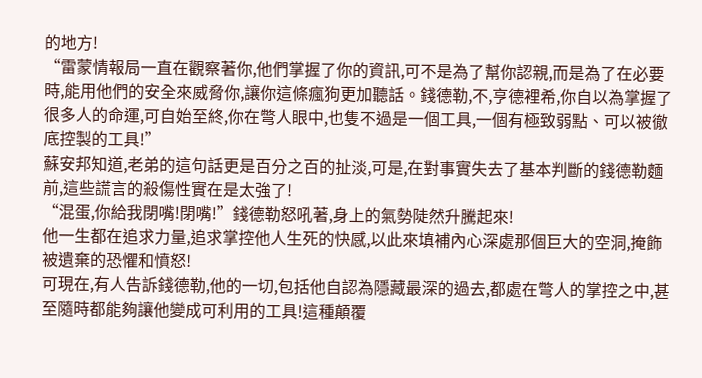的地方!
“雷蒙情報局一直在觀察著你,他們掌握了你的資訊,可不是為了幫你認親,而是為了在必要時,能用他們的安全來威脅你,讓你這條瘋狗更加聽話。錢德勒,不,亨德裡希,你自以為掌握了很多人的命運,可自始至終,你在彆人眼中,也隻不過是一個工具,一個有極致弱點、可以被徹底控製的工具!”
蘇安邦知道,老弟的這句話更是百分之百的扯淡,可是,在對事實失去了基本判斷的錢德勒麵前,這些謊言的殺傷性實在是太強了!
“混蛋,你給我閉嘴!閉嘴!”錢德勒怒吼著,身上的氣勢陡然升騰起來!
他一生都在追求力量,追求掌控他人生死的快感,以此來填補內心深處那個巨大的空洞,掩飾被遺棄的恐懼和憤怒!
可現在,有人告訴錢德勒,他的一切,包括他自認為隱藏最深的過去,都處在彆人的掌控之中,甚至隨時都能夠讓他變成可利用的工具!這種顛覆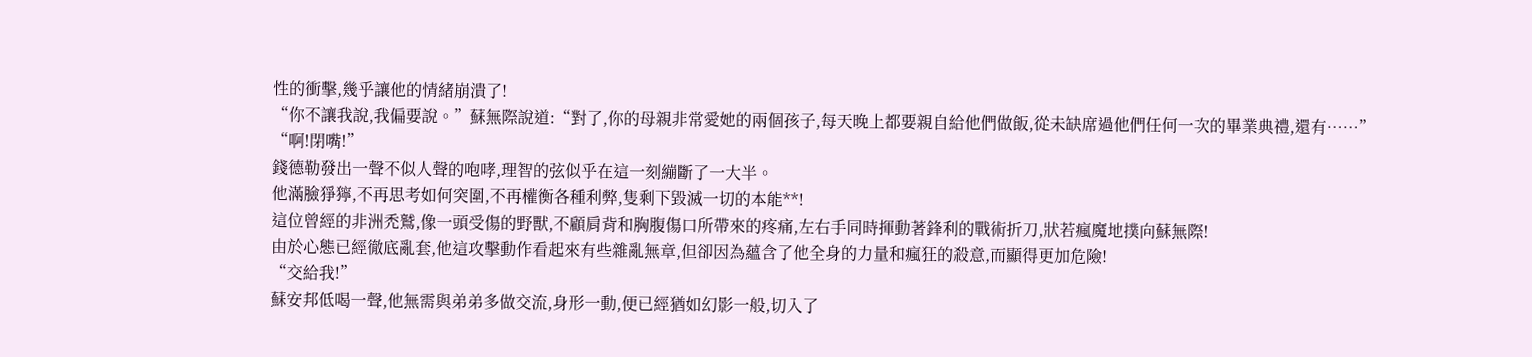性的衝擊,幾乎讓他的情緒崩潰了!
“你不讓我說,我偏要說。”蘇無際說道:“對了,你的母親非常愛她的兩個孩子,每天晚上都要親自給他們做飯,從未缺席過他們任何一次的畢業典禮,還有……”
“啊!閉嘴!”
錢德勒發出一聲不似人聲的咆哮,理智的弦似乎在這一刻繃斷了一大半。
他滿臉猙獰,不再思考如何突圍,不再權衡各種利弊,隻剩下毀滅一切的本能**!
這位曾經的非洲禿鷲,像一頭受傷的野獸,不顧肩背和胸腹傷口所帶來的疼痛,左右手同時揮動著鋒利的戰術折刀,狀若瘋魔地撲向蘇無際!
由於心態已經徹底亂套,他這攻擊動作看起來有些雜亂無章,但卻因為蘊含了他全身的力量和瘋狂的殺意,而顯得更加危險!
“交給我!”
蘇安邦低喝一聲,他無需與弟弟多做交流,身形一動,便已經猶如幻影一般,切入了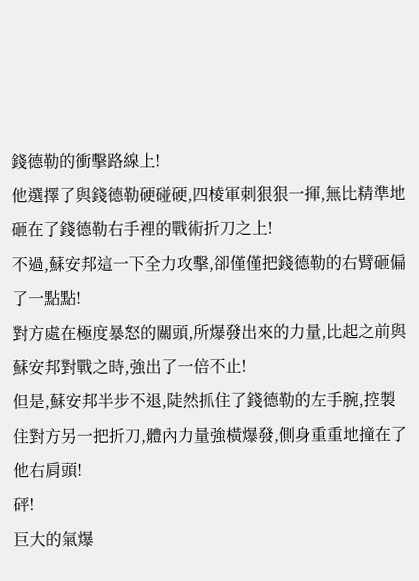錢德勒的衝擊路線上!
他選擇了與錢德勒硬碰硬,四棱軍刺狠狠一揮,無比精準地砸在了錢德勒右手裡的戰術折刀之上!
不過,蘇安邦這一下全力攻擊,卻僅僅把錢德勒的右臂砸偏了一點點!
對方處在極度暴怒的關頭,所爆發出來的力量,比起之前與蘇安邦對戰之時,強出了一倍不止!
但是,蘇安邦半步不退,陡然抓住了錢德勒的左手腕,控製住對方另一把折刀,體內力量強橫爆發,側身重重地撞在了他右肩頭!
砰!
巨大的氣爆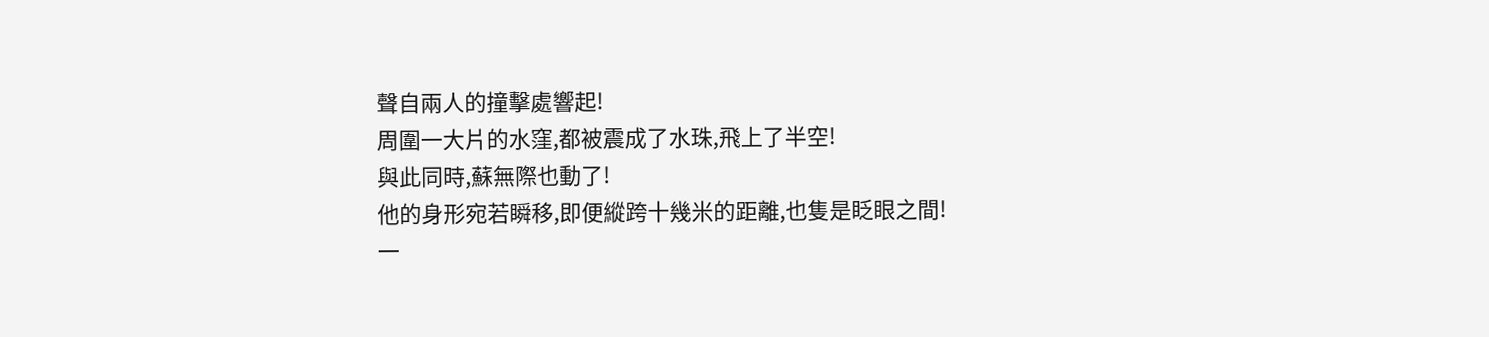聲自兩人的撞擊處響起!
周圍一大片的水窪,都被震成了水珠,飛上了半空!
與此同時,蘇無際也動了!
他的身形宛若瞬移,即便縱跨十幾米的距離,也隻是眨眼之間!
一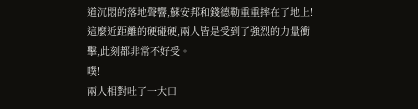道沉悶的落地聲響,蘇安邦和錢德勒重重摔在了地上!
這麼近距離的硬碰硬,兩人皆是受到了強烈的力量衝擊,此刻都非常不好受。
噗!
兩人相對吐了一大口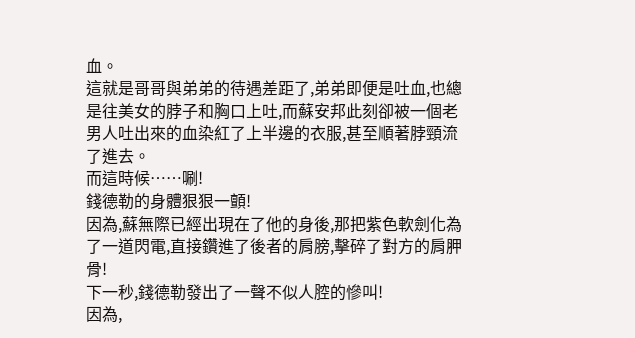血。
這就是哥哥與弟弟的待遇差距了,弟弟即便是吐血,也總是往美女的脖子和胸口上吐,而蘇安邦此刻卻被一個老男人吐出來的血染紅了上半邊的衣服,甚至順著脖頸流了進去。
而這時候……唰!
錢德勒的身體狠狠一顫!
因為,蘇無際已經出現在了他的身後,那把紫色軟劍化為了一道閃電,直接鑽進了後者的肩膀,擊碎了對方的肩胛骨!
下一秒,錢德勒發出了一聲不似人腔的慘叫!
因為,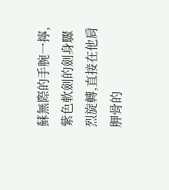蘇無際的手腕一擰,紫色軟劍的劍身驟烈旋轉,直接在他肩胛骨的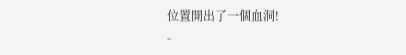位置開出了一個血洞!
-